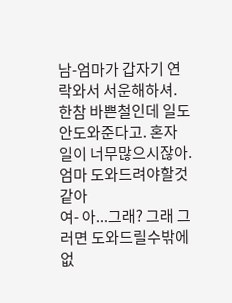남-엄마가 갑자기 연락와서 서운해하셔. 한참 바쁜철인데 일도 안도와준다고. 혼자 일이 너무많으시잖아. 엄마 도와드려야할것같아
여- 아...그래? 그래 그러면 도와드릴수밖에없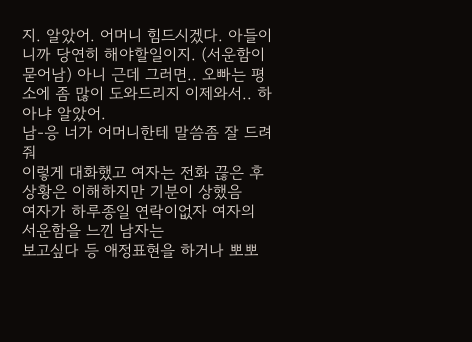지. 알았어. 어머니 힘드시겠다. 아들이니까 당연히 해야할일이지. (서운함이묻어남) 아니 근데 그러면.. 오빠는 평소에 좀 많이 도와드리지 이제와서.. 하 아냐 알았어.
남-응 너가 어머니한테 말씀좀 잘 드려줘
이렇게 대화했고 여자는 전화 끊은 후 상황은 이해하지만 기분이 상했음
여자가 하루종일 연락이없자 여자의 서운함을 느낀 남자는
보고싶다 등 애정표현을 하거나 뽀뽀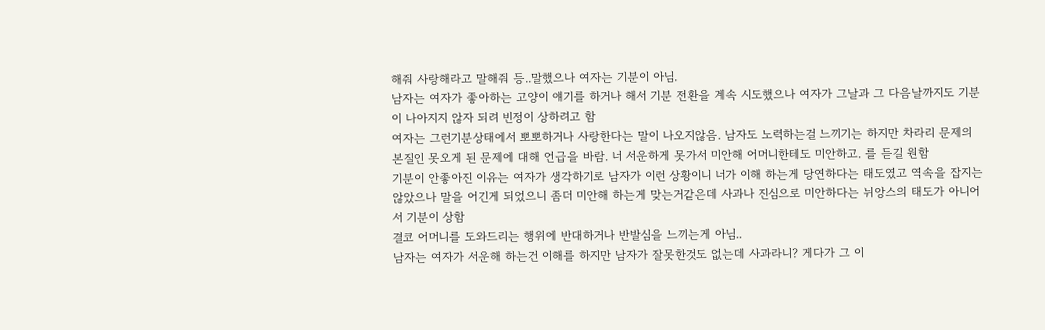해줘 사랑해라고 말해줘 등..말했으나 여자는 기분이 아님.
남자는 여자가 좋아하는 고양이 얘기를 하거나 해서 기분 전환을 계속 시도했으나 여자가 그날과 그 다음날까지도 기분이 나아지지 않자 되려 빈정이 상하려고 함
여자는 그런기분상태에서 뽀뽀하거나 사랑한다는 말이 나오지않음. 남자도 노력하는걸 느끼기는 하지만 차라리 문제의 본질인 못오게 된 문제에 대해 언급을 바람. 너 서운하게 못가서 미안해 어머니한테도 미안하고. 를 듣길 원함
기분이 안좋아진 이유는 여자가 생각하기로 남자가 이런 상황이니 너가 이해 하는게 당연하다는 태도였고 역속을 잡지는 않았으나 말을 어긴게 되었으니 좀더 미안해 하는게 맞는거같은데 사과나 진심으로 미안하다는 뉘앙스의 태도가 아니어서 기분이 상함
결코 어머니를 도와드리는 행위에 반대하거나 반발심을 느끼는게 아님..
남자는 여자가 서운해 하는건 이해를 하지만 남자가 잘못한것도 없는데 사과라니? 게다가 그 이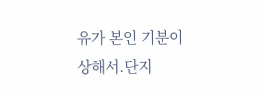유가 본인 기분이 상해서.단지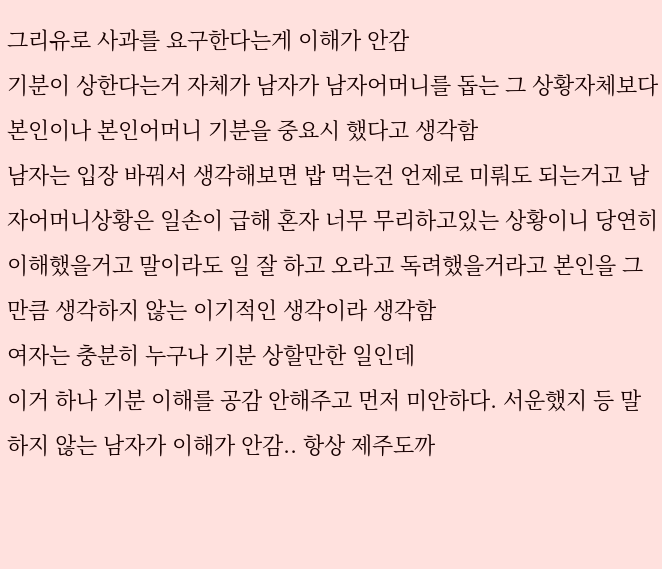그리유로 사과를 요구한다는게 이해가 안감
기분이 상한다는거 자체가 남자가 남자어머니를 돕는 그 상황자체보다 본인이나 본인어머니 기분을 중요시 했다고 생각함
남자는 입장 바꿔서 생각해보면 밥 먹는건 언제로 미뤄도 되는거고 남자어머니상황은 일손이 급해 혼자 너무 무리하고있는 상황이니 당연히 이해했을거고 말이라도 일 잘 하고 오라고 독려했을거라고 본인을 그만큼 생각하지 않는 이기적인 생각이라 생각함
여자는 충분히 누구나 기분 상할만한 일인데
이거 하나 기분 이해를 공감 안해주고 먼저 미안하다. 서운했지 등 말 하지 않는 남자가 이해가 안감.. 항상 제주도까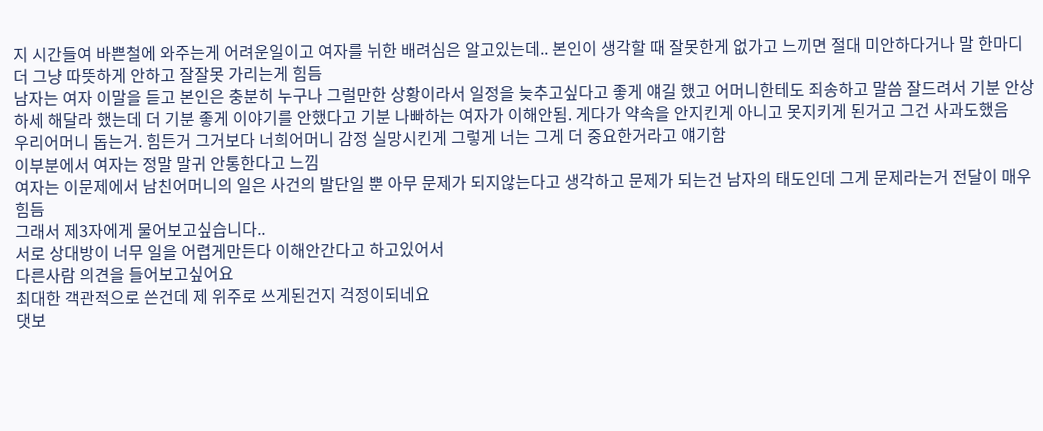지 시간들여 바쁜철에 와주는게 어려운일이고 여자를 뉘한 배려심은 알고있는데.. 본인이 생각할 때 잘못한게 없가고 느끼면 절대 미안하다거나 말 한마디더 그냥 따뜻하게 안하고 잘잘못 가리는게 힘듬
남자는 여자 이말을 듣고 본인은 충분히 누구나 그럴만한 상황이라서 일정을 늦추고싶다고 좋게 얘길 했고 어머니한테도 죄송하고 말씀 잘드려서 기분 안상하세 해달라 했는데 더 기분 좋게 이야기를 안했다고 기분 나빠하는 여자가 이해안됨. 게다가 약속을 안지킨게 아니고 못지키게 된거고 그건 사과도했음
우리어머니 돕는거. 힘든거 그거보다 너희어머니 감정 실망시킨게 그렇게 너는 그게 더 중요한거라고 얘기함
이부분에서 여자는 정말 말귀 안통한다고 느낌
여자는 이문제에서 남친어머니의 일은 사건의 발단일 뿐 아무 문제가 되지않는다고 생각하고 문제가 되는건 남자의 태도인데 그게 문제라는거 전달이 매우 힘듬
그래서 제3자에게 물어보고싶습니다..
서로 상대방이 너무 일을 어렵게만든다 이해안간다고 하고있어서
다른사람 의견을 들어보고싶어요
최대한 객관적으로 쓴건데 제 위주로 쓰게된건지 걱정이되네요
댓보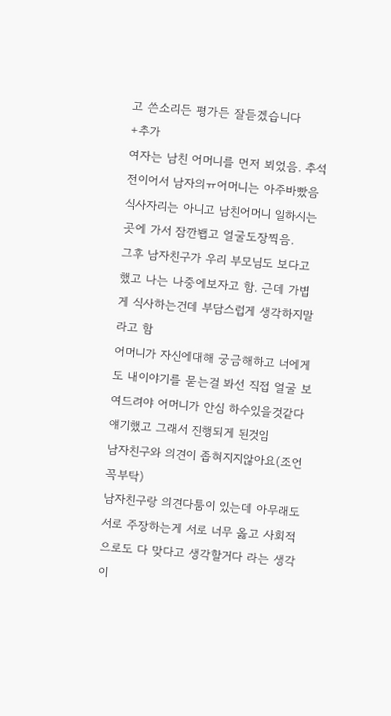고 쓴소리든 평가든 잘듣겠습니다
+추가
여자는 남친 어머니를 먼저 뵈었음. 추석 전이어서 남자의ㅠ어머니는 아주바빴음
식사자리는 아니고 남친어머니 일하시는 곳에 가서 잠깐봽고 얼굴도장찍음.
그후 남자친구가 우리 부모님도 보다고 했고 나는 나중에보자고 함. 근데 가볍게 식사하는건데 부담스럽게 생각하지말라고 함
어머니가 자신에대해 궁금해하고 너에게도 내이야기를 묻는걸 봐선 직접 얼굴 보여드려야 어머니가 안심 하수있을것같다 얘기했고 그래서 진행되게 된것임
남자친구와 의견이 좁혀지지않아요(조언꼭부탁)
남자친구랑 의견다툼이 있는데 아무래도 서로 주장하는게 서로 너무 옳고 사회적으로도 다 맞다고 생각할거다 라는 생각이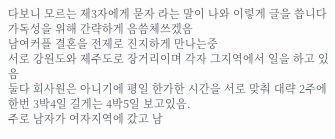다보니 모르는 제3자에게 묻자 라는 말이 나와 이렇게 글을 씁니다
가독성을 위해 간략하게 음씀체쓰겠음
남여커플 결혼을 전제로 진지하게 만나는중
서로 강원도와 제주도로 장거리이며 각자 그지역에서 일을 하고 있음
둘다 회사원은 아니기에 평일 한가한 시간을 서로 맞춰 대략 2주에 한번 3박4일 길게는 4박5일 보고있음.
주로 남자가 여자지역에 갔고 남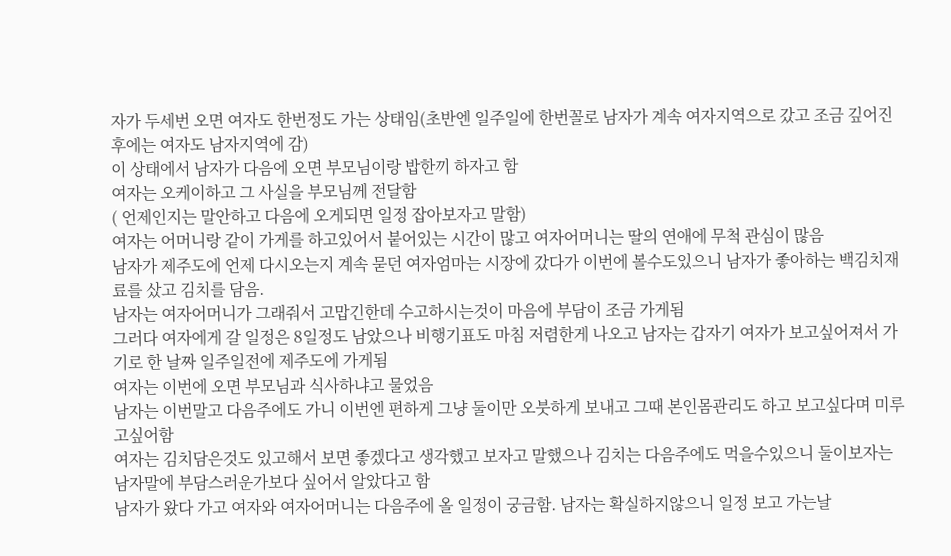자가 두세번 오면 여자도 한번정도 가는 상태임(초반엔 일주일에 한번꼴로 남자가 계속 여자지역으로 갔고 조금 깊어진 후에는 여자도 남자지역에 감)
이 상태에서 남자가 다음에 오면 부모님이랑 밥한끼 하자고 함
여자는 오케이하고 그 사실을 부모님께 전달함
( 언제인지는 말안하고 다음에 오게되면 일정 잡아보자고 말함)
여자는 어머니랑 같이 가게를 하고있어서 붙어있는 시간이 많고 여자어머니는 딸의 연애에 무척 관심이 많음
남자가 제주도에 언제 다시오는지 계속 묻던 여자엄마는 시장에 갔다가 이번에 볼수도있으니 남자가 좋아하는 백김치재료를 샀고 김치를 담음.
남자는 여자어머니가 그래줘서 고맙긴한데 수고하시는것이 마음에 부담이 조금 가게됨
그러다 여자에게 갈 일정은 8일정도 남았으나 비행기표도 마침 저렴한게 나오고 남자는 갑자기 여자가 보고싶어져서 가기로 한 날짜 일주일전에 제주도에 가게됨
여자는 이번에 오면 부모님과 식사하냐고 물었음
남자는 이번말고 다음주에도 가니 이번엔 편하게 그냥 둘이만 오붓하게 보내고 그때 본인몸관리도 하고 보고싶다며 미루고싶어함
여자는 김치담은것도 있고해서 보면 좋겠다고 생각했고 보자고 말했으나 김치는 다음주에도 먹을수있으니 둘이보자는 남자말에 부담스러운가보다 싶어서 알았다고 함
남자가 왔다 가고 여자와 여자어머니는 다음주에 올 일정이 궁금함. 남자는 확실하지않으니 일정 보고 가는날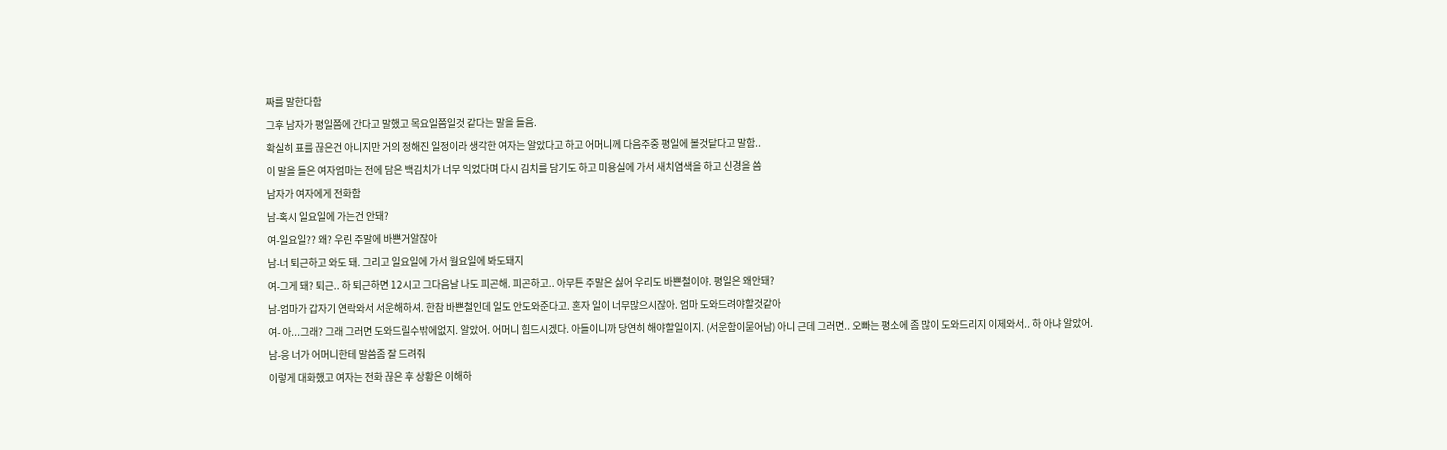짜를 말한다함
그후 남자가 평일쯤에 간다고 말했고 목요일쯤일것 같다는 말을 들음.
확실히 표를 끊은건 아니지만 거의 정해진 일정이라 생각한 여자는 알았다고 하고 어머니께 다음주중 평일에 볼것닽다고 말함..
이 말을 들은 여자엄마는 전에 담은 백김치가 너무 익었다며 다시 김치를 담기도 하고 미용실에 가서 새치염색을 하고 신경을 씀
남자가 여자에게 전화함
남-혹시 일요일에 가는건 안돼?
여-일요일?? 왜? 우린 주말에 바쁜거알잖아
남-너 퇴근하고 와도 돼. 그리고 일요일에 가서 월요일에 봐도돼지
여-그게 돼? 퇴근.. 하 퇴근하면 12시고 그다음날 나도 피곤해. 피곤하고.. 아무튼 주말은 싫어 우리도 바쁜철이야. 평일은 왜안돼?
남-엄마가 갑자기 연락와서 서운해하셔. 한참 바쁜철인데 일도 안도와준다고. 혼자 일이 너무많으시잖아. 엄마 도와드려야할것같아
여- 아...그래? 그래 그러면 도와드릴수밖에없지. 알았어. 어머니 힘드시겠다. 아들이니까 당연히 해야할일이지. (서운함이묻어남) 아니 근데 그러면.. 오빠는 평소에 좀 많이 도와드리지 이제와서.. 하 아냐 알았어.
남-응 너가 어머니한테 말씀좀 잘 드려줘
이렇게 대화했고 여자는 전화 끊은 후 상황은 이해하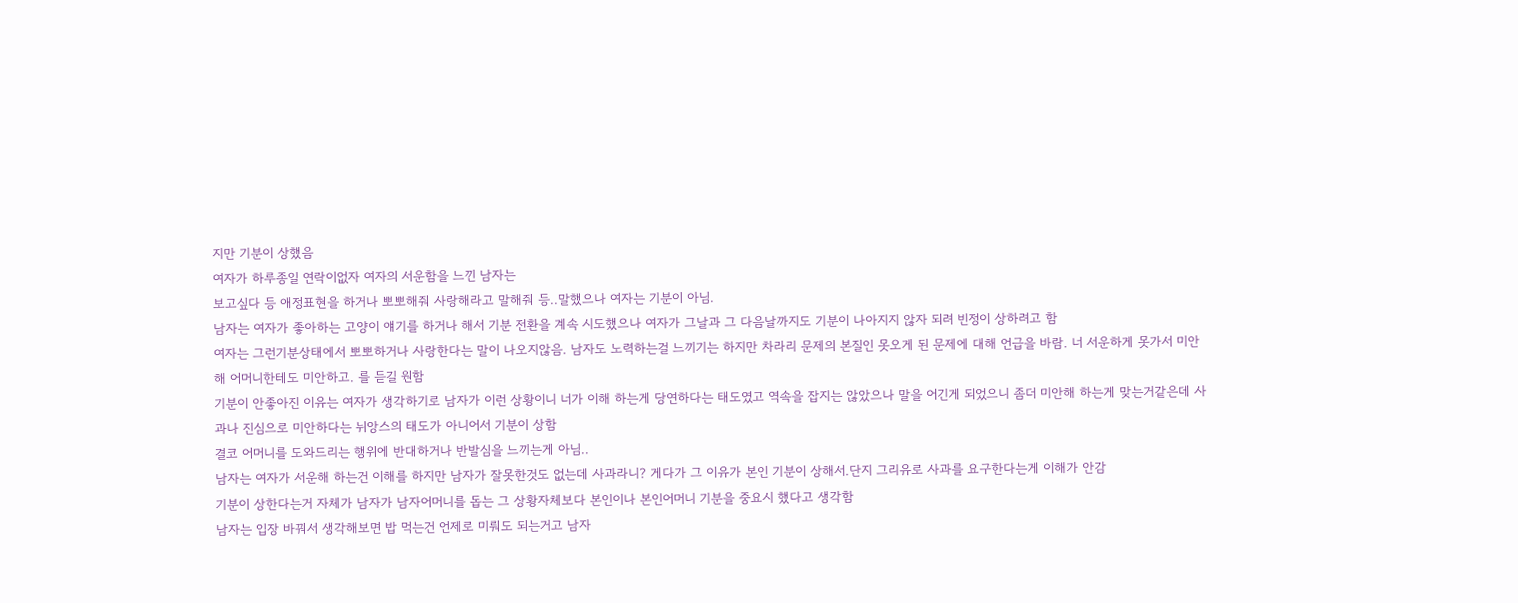지만 기분이 상했음
여자가 하루종일 연락이없자 여자의 서운함을 느낀 남자는
보고싶다 등 애정표현을 하거나 뽀뽀해줘 사랑해라고 말해줘 등..말했으나 여자는 기분이 아님.
남자는 여자가 좋아하는 고양이 얘기를 하거나 해서 기분 전환을 계속 시도했으나 여자가 그날과 그 다음날까지도 기분이 나아지지 않자 되려 빈정이 상하려고 함
여자는 그런기분상태에서 뽀뽀하거나 사랑한다는 말이 나오지않음. 남자도 노력하는걸 느끼기는 하지만 차라리 문제의 본질인 못오게 된 문제에 대해 언급을 바람. 너 서운하게 못가서 미안해 어머니한테도 미안하고. 를 듣길 원함
기분이 안좋아진 이유는 여자가 생각하기로 남자가 이런 상황이니 너가 이해 하는게 당연하다는 태도였고 역속을 잡지는 않았으나 말을 어긴게 되었으니 좀더 미안해 하는게 맞는거같은데 사과나 진심으로 미안하다는 뉘앙스의 태도가 아니어서 기분이 상함
결코 어머니를 도와드리는 행위에 반대하거나 반발심을 느끼는게 아님..
남자는 여자가 서운해 하는건 이해를 하지만 남자가 잘못한것도 없는데 사과라니? 게다가 그 이유가 본인 기분이 상해서.단지 그리유로 사과를 요구한다는게 이해가 안감
기분이 상한다는거 자체가 남자가 남자어머니를 돕는 그 상황자체보다 본인이나 본인어머니 기분을 중요시 했다고 생각함
남자는 입장 바꿔서 생각해보면 밥 먹는건 언제로 미뤄도 되는거고 남자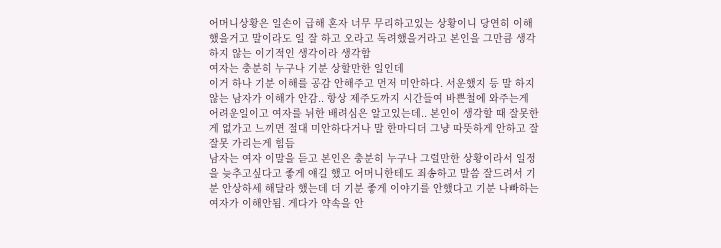어머니상황은 일손이 급해 혼자 너무 무리하고있는 상황이니 당연히 이해했을거고 말이라도 일 잘 하고 오라고 독려했을거라고 본인을 그만큼 생각하지 않는 이기적인 생각이라 생각함
여자는 충분히 누구나 기분 상할만한 일인데
이거 하나 기분 이해를 공감 안해주고 먼저 미안하다. 서운했지 등 말 하지 않는 남자가 이해가 안감.. 항상 제주도까지 시간들여 바쁜철에 와주는게 어려운일이고 여자를 뉘한 배려심은 알고있는데.. 본인이 생각할 때 잘못한게 없가고 느끼면 절대 미안하다거나 말 한마디더 그냥 따뜻하게 안하고 잘잘못 가리는게 힘듬
남자는 여자 이말을 듣고 본인은 충분히 누구나 그럴만한 상황이라서 일정을 늦추고싶다고 좋게 얘길 했고 어머니한테도 죄송하고 말씀 잘드려서 기분 안상하세 해달라 했는데 더 기분 좋게 이야기를 안했다고 기분 나빠하는 여자가 이해안됨. 게다가 약속을 안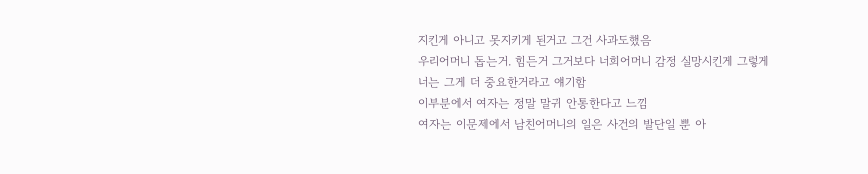지킨게 아니고 못지키게 된거고 그건 사과도했음
우리어머니 돕는거. 힘든거 그거보다 너희어머니 감정 실망시킨게 그렇게 너는 그게 더 중요한거라고 얘기함
이부분에서 여자는 정말 말귀 안통한다고 느낌
여자는 이문제에서 남친어머니의 일은 사건의 발단일 뿐 아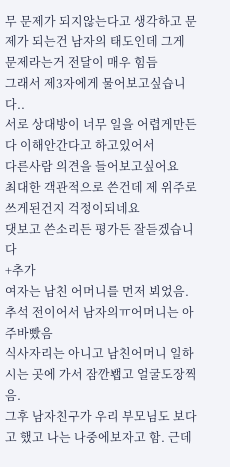무 문제가 되지않는다고 생각하고 문제가 되는건 남자의 태도인데 그게 문제라는거 전달이 매우 힘듬
그래서 제3자에게 물어보고싶습니다..
서로 상대방이 너무 일을 어렵게만든다 이해안간다고 하고있어서
다른사람 의견을 들어보고싶어요
최대한 객관적으로 쓴건데 제 위주로 쓰게된건지 걱정이되네요
댓보고 쓴소리든 평가든 잘듣겠습니다
+추가
여자는 남친 어머니를 먼저 뵈었음. 추석 전이어서 남자의ㅠ어머니는 아주바빴음
식사자리는 아니고 남친어머니 일하시는 곳에 가서 잠깐봽고 얼굴도장찍음.
그후 남자친구가 우리 부모님도 보다고 했고 나는 나중에보자고 함. 근데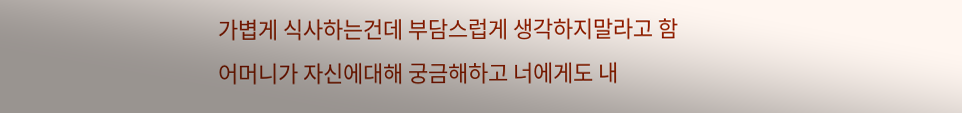가볍게 식사하는건데 부담스럽게 생각하지말라고 함
어머니가 자신에대해 궁금해하고 너에게도 내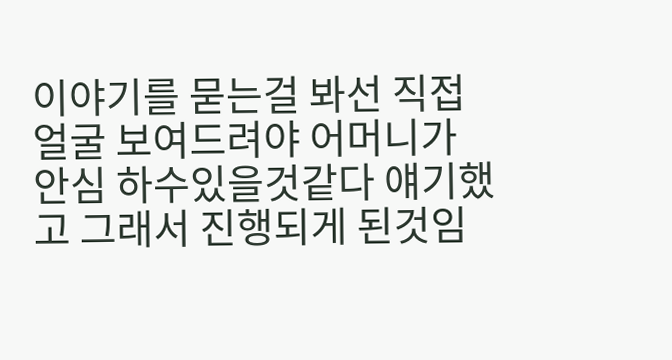이야기를 묻는걸 봐선 직접 얼굴 보여드려야 어머니가 안심 하수있을것같다 얘기했고 그래서 진행되게 된것임